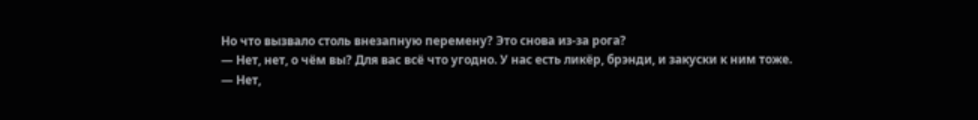Но что вызвало столь внезапную перемену? Это снова из-за рога?
— Нет, нет, о чём вы? Для вас всё что угодно. У нас есть ликёр, брэнди, и закуски к ним тоже.
— Нет,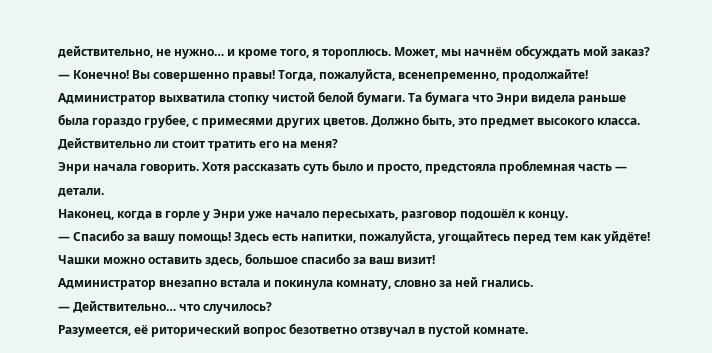действительно, не нужно… и кроме того, я тороплюсь. Может, мы начнём обсуждать мой заказ?
— Конечно! Вы совершенно правы! Тогда, пожалуйста, всенепременно, продолжайте!
Администратор выхватила стопку чистой белой бумаги. Та бумага что Энри видела раньше была гораздо грубее, с примесями других цветов. Должно быть, это предмет высокого класса. Действительно ли стоит тратить его на меня?
Энри начала говорить. Хотя рассказать суть было и просто, предстояла проблемная часть — детали.
Наконец, когда в горле у Энри уже начало пересыхать, разговор подошёл к концу.
— Спасибо за вашу помощь! Здесь есть напитки, пожалуйста, угощайтесь перед тем как уйдёте! Чашки можно оставить здесь, большое спасибо за ваш визит!
Администратор внезапно встала и покинула комнату, словно за ней гнались.
— Действительно… что случилось?
Разумеется, её риторический вопрос безответно отзвучал в пустой комнате.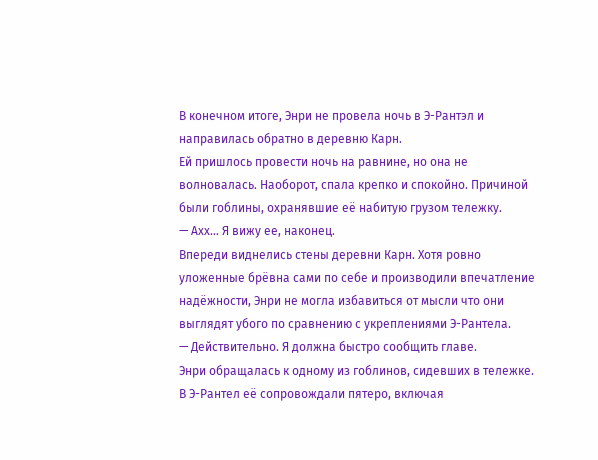В конечном итоге, Энри не провела ночь в Э-Рантэл и направилась обратно в деревню Карн.
Ей пришлось провести ночь на равнине, но она не волновалась. Наоборот, спала крепко и спокойно. Причиной были гоблины, охранявшие её набитую грузом тележку.
— Ахх… Я вижу ее, наконец.
Впереди виднелись стены деревни Карн. Хотя ровно уложенные брёвна сами по себе и производили впечатление надёжности, Энри не могла избавиться от мысли что они выглядят убого по сравнению с укреплениями Э-Рантела.
— Действительно. Я должна быстро сообщить главе.
Энри обращалась к одному из гоблинов, сидевших в тележке. В Э-Рантел её сопровождали пятеро, включая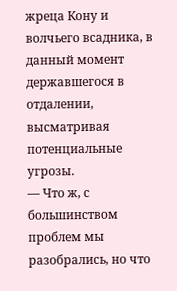жреца Кону и волчьего всадника, в данный момент державшегося в отдалении, высматривая потенциальные угрозы.
— Что ж, с большинством проблем мы разобрались, но что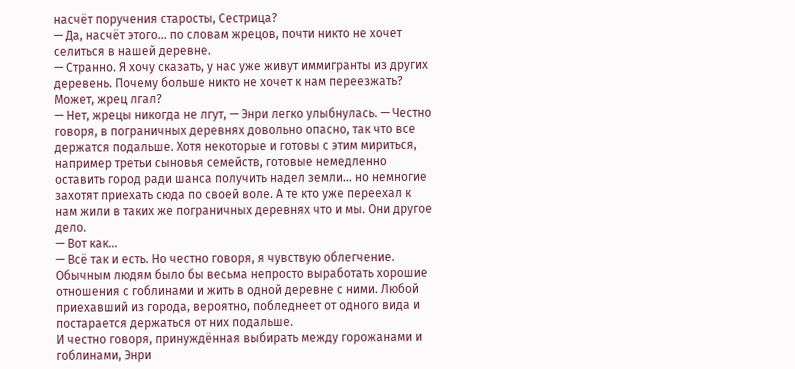насчёт поручения старосты, Сестрица?
— Да, насчёт этого… по словам жрецов, почти никто не хочет селиться в нашей деревне.
— Странно. Я хочу сказать, у нас уже живут иммигранты из других деревень. Почему больше никто не хочет к нам переезжать? Может, жрец лгал?
— Нет, жрецы никогда не лгут, — Энри легко улыбнулась. — Честно говоря, в пограничных деревнях довольно опасно, так что все держатся подальше. Хотя некоторые и готовы с этим мириться, например третьи сыновья семейств, готовые немедленно оставить город ради шанса получить надел земли… но немногие захотят приехать сюда по своей воле. А те кто уже переехал к нам жили в таких же пограничных деревнях что и мы. Они другое дело.
— Вот как…
— Всё так и есть. Но честно говоря, я чувствую облегчение.
Обычным людям было бы весьма непросто выработать хорошие отношения с гоблинами и жить в одной деревне с ними. Любой приехавший из города, вероятно, побледнеет от одного вида и постарается держаться от них подальше.
И честно говоря, принуждённая выбирать между горожанами и гоблинами, Энри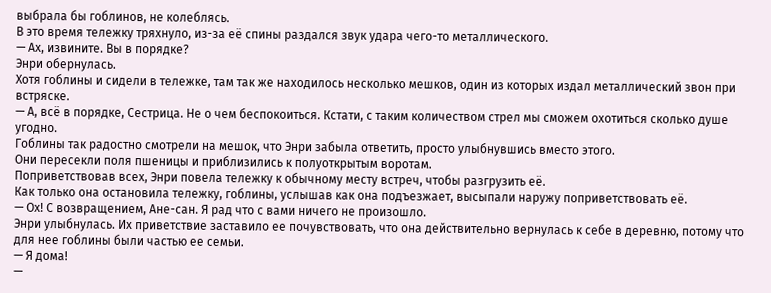выбрала бы гоблинов, не колеблясь.
В это время тележку тряхнуло, из-за её спины раздался звук удара чего-то металлического.
— Ах, извините. Вы в порядке?
Энри обернулась.
Хотя гоблины и сидели в тележке, там так же находилось несколько мешков, один из которых издал металлический звон при встряске.
— А, всё в порядке, Сестрица. Не о чем беспокоиться. Кстати, с таким количеством стрел мы сможем охотиться сколько душе угодно.
Гоблины так радостно смотрели на мешок, что Энри забыла ответить, просто улыбнувшись вместо этого.
Они пересекли поля пшеницы и приблизились к полуоткрытым воротам.
Поприветствовав всех, Энри повела тележку к обычному месту встреч, чтобы разгрузить её.
Как только она остановила тележку, гоблины, услышав как она подъезжает, высыпали наружу поприветствовать её.
— Ох! С возвращением, Ане-сан. Я рад что с вами ничего не произошло.
Энри улыбнулась. Их приветствие заставило ее почувствовать, что она действительно вернулась к себе в деревню, потому что для нее гоблины были частью ее семьи.
— Я дома!
—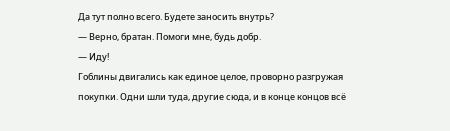Да тут полно всего. Будете заносить внутрь?
— Верно, братан. Помоги мне, будь добр.
— Иду!
Гоблины двигались как единое целое, проворно разгружая покупки. Одни шли туда, другие сюда, и в конце концов всё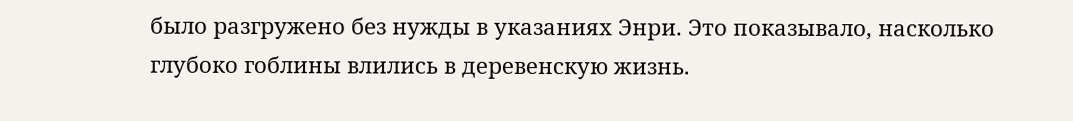было разгружено без нужды в указаниях Энри. Это показывало, насколько глубоко гоблины влились в деревенскую жизнь.